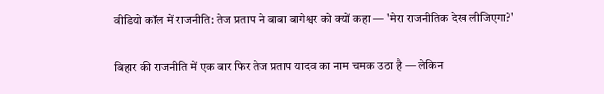वीडियो कॉल में राजनीति: तेज प्रताप ने बाबा बागेश्वर को क्यों कहा — 'मेरा राजनीतिक देख लीजिएगा?'

बिहार की राजनीति में एक बार फिर तेज प्रताप यादव का नाम चमक उठा है — लेकिन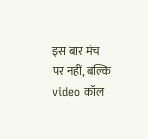इस बार मंच पर नहीं, बल्कि video कॉल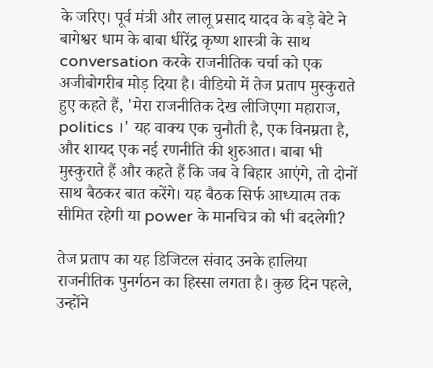के जरिए। पूर्व मंत्री और लालू प्रसाद यादव के बड़े बेटे ने बागेश्वर धाम के बाबा धीरेंद्र कृष्ण शास्त्री के साथ conversation करके राजनीतिक चर्चा को एक अजीबोगरीब मोड़ दिया है। वीडियो में तेज प्रताप मुस्कुराते हुए कहते हैं, 'मेरा राजनीतिक देख लीजिएगा महाराज, politics ।' यह वाक्य एक चुनौती है, एक विनम्रता है, और शायद एक नई रणनीति की शुरुआत। बाबा भी मुस्कुराते हैं और कहते हैं कि जब वे बिहार आएंगे, तो दोनों साथ बैठकर बात करेंगे। यह बैठक सिर्फ आध्यात्म तक सीमित रहेगी या power के मानचित्र को भी बदलेगी?

तेज प्रताप का यह डिजिटल संवाद उनके हालिया राजनीतिक पुनर्गठन का हिस्सा लगता है। कुछ दिन पहले, उन्होंने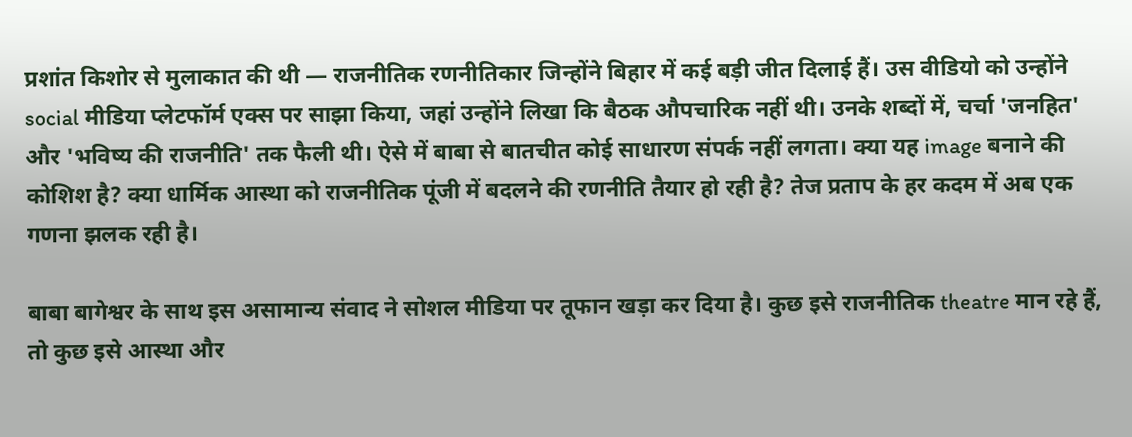प्रशांत किशोर से मुलाकात की थी — राजनीतिक रणनीतिकार जिन्होंने बिहार में कई बड़ी जीत दिलाई हैं। उस वीडियो को उन्होंने social मीडिया प्लेटफॉर्म एक्स पर साझा किया, जहां उन्होंने लिखा कि बैठक औपचारिक नहीं थी। उनके शब्दों में, चर्चा 'जनहित' और 'भविष्य की राजनीति' तक फैली थी। ऐसे में बाबा से बातचीत कोई साधारण संपर्क नहीं लगता। क्या यह image बनाने की कोशिश है? क्या धार्मिक आस्था को राजनीतिक पूंजी में बदलने की रणनीति तैयार हो रही है? तेज प्रताप के हर कदम में अब एक गणना झलक रही है।

बाबा बागेश्वर के साथ इस असामान्य संवाद ने सोशल मीडिया पर तूफान खड़ा कर दिया है। कुछ इसे राजनीतिक theatre मान रहे हैं, तो कुछ इसे आस्था और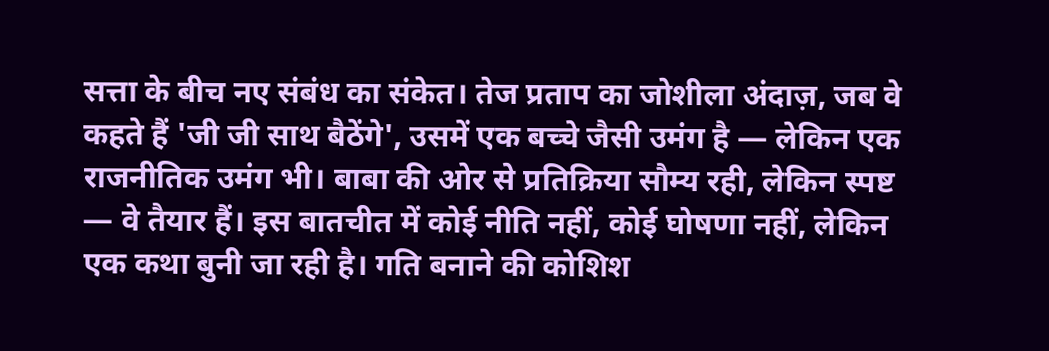सत्ता के बीच नए संबंध का संकेत। तेज प्रताप का जोशीला अंदाज़, जब वे कहते हैं 'जी जी साथ बैठेंगे', उसमें एक बच्चे जैसी उमंग है — लेकिन एक राजनीतिक उमंग भी। बाबा की ओर से प्रतिक्रिया सौम्य रही, लेकिन स्पष्ट — वे तैयार हैं। इस बातचीत में कोई नीति नहीं, कोई घोषणा नहीं, लेकिन एक कथा बुनी जा रही है। गति बनाने की कोशिश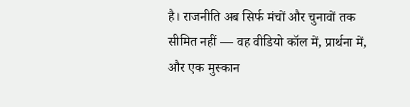है। राजनीति अब सिर्फ मंचों और चुनावों तक सीमित नहीं — वह वीडियो कॉल में, प्रार्थना में, और एक मुस्कान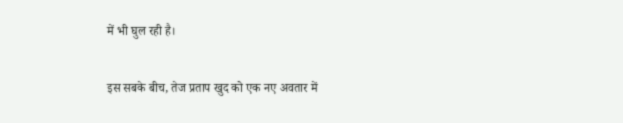में भी घुल रही है।

इस सबके बीच, तेज प्रताप खुद को एक नए अवतार में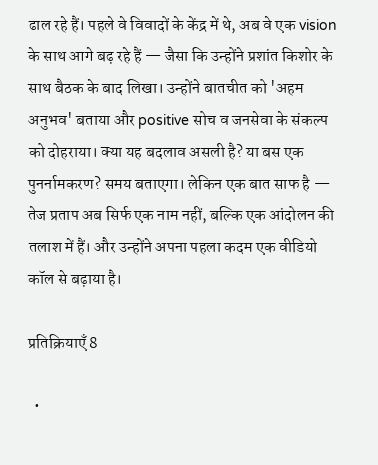ढाल रहे हैं। पहले वे विवादों के केंद्र में थे, अब वे एक vision के साथ आगे बढ़ रहे हैं — जैसा कि उन्होंने प्रशांत किशोर के साथ बैठक के बाद लिखा। उन्होंने बातचीत को 'अहम अनुभव' बताया और positive सोच व जनसेवा के संकल्प को दोहराया। क्या यह बदलाव असली है? या बस एक पुनर्नामकरण? समय बताएगा। लेकिन एक बात साफ है — तेज प्रताप अब सिर्फ एक नाम नहीं, बल्कि एक आंदोलन की तलाश में हैं। और उन्होंने अपना पहला कदम एक वीडियो कॉल से बढ़ाया है।

प्रतिक्रियाएँ 8

  •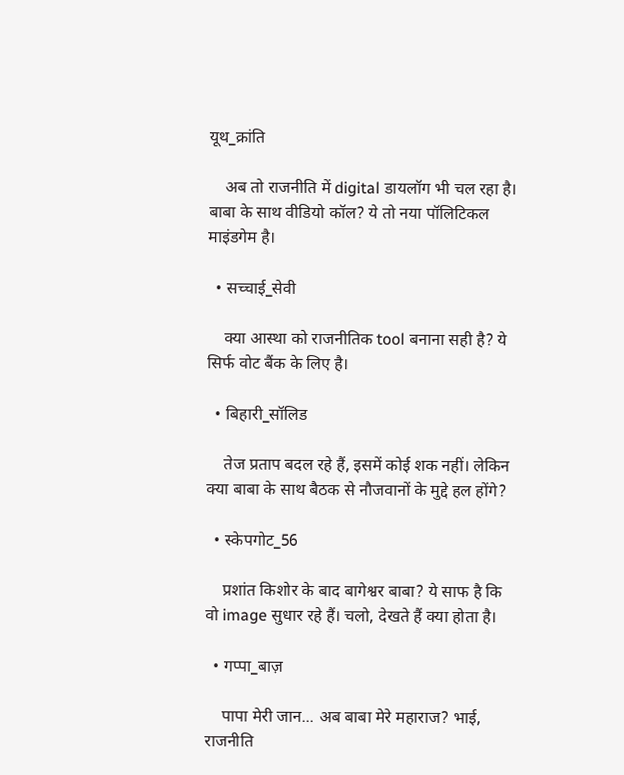यूथ_क्रांति

    अब तो राजनीति में digital डायलॉग भी चल रहा है। बाबा के साथ वीडियो कॉल? ये तो नया पॉलिटिकल माइंडगेम है।

  • सच्चाई_सेवी

    क्या आस्था को राजनीतिक tool बनाना सही है? ये सिर्फ वोट बैंक के लिए है।

  • बिहारी_सॉलिड

    तेज प्रताप बदल रहे हैं, इसमें कोई शक नहीं। लेकिन क्या बाबा के साथ बैठक से नौजवानों के मुद्दे हल होंगे?

  • स्केपगोट_56

    प्रशांत किशोर के बाद बागेश्वर बाबा? ये साफ है कि वो image सुधार रहे हैं। चलो, देखते हैं क्या होता है।

  • गप्पा_बाज़

    पापा मेरी जान... अब बाबा मेरे महाराज? भाई, राजनीति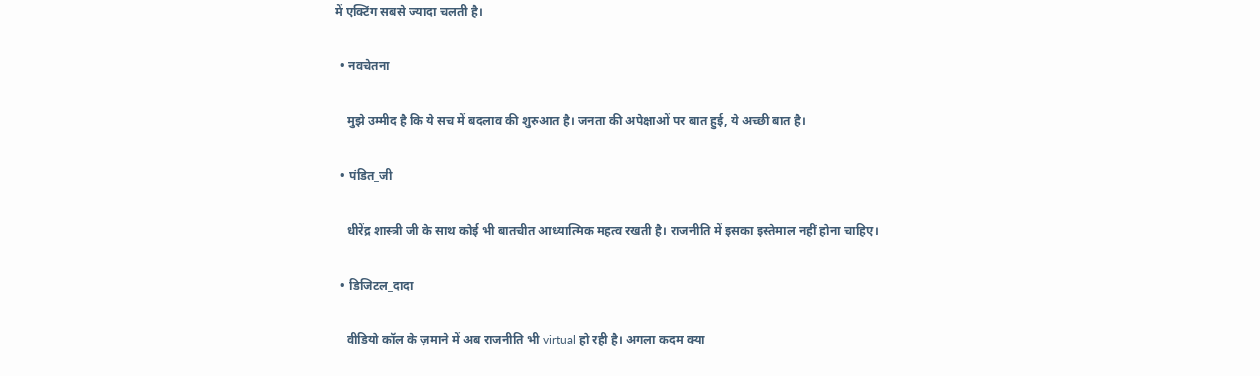में एक्टिंग सबसे ज्यादा चलती है।

  • नवचेतना

    मुझे उम्मीद है कि ये सच में बदलाव की शुरुआत है। जनता की अपेक्षाओं पर बात हुई, ये अच्छी बात है।

  • पंडित_जी

    धीरेंद्र शास्त्री जी के साथ कोई भी बातचीत आध्यात्मिक महत्व रखती है। राजनीति में इसका इस्तेमाल नहीं होना चाहिए।

  • डिजिटल_दादा

    वीडियो कॉल के ज़माने में अब राजनीति भी virtual हो रही है। अगला कदम क्या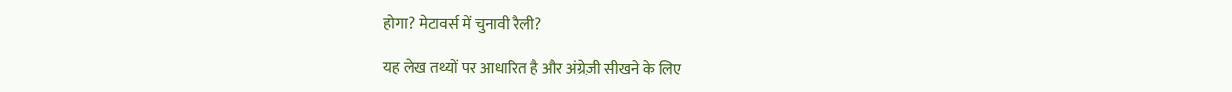होगा? मेटावर्स में चुनावी रैली?

यह लेख तथ्यों पर आधारित है और अंग्रेज़ी सीखने के लिए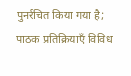पुनर्रचित किया गया है; पाठक प्रतिक्रियाएँ विविध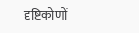दृष्टिकोणों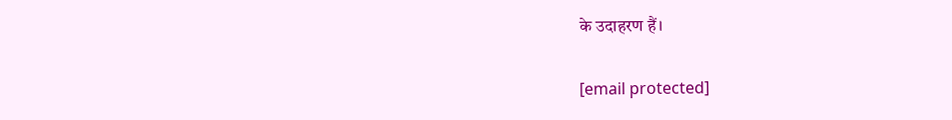के उदाहरण हैं।

[email protected]